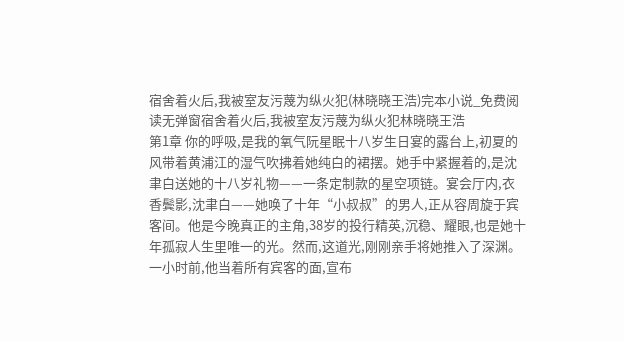宿舍着火后,我被室友污蔑为纵火犯(林晓晓王浩)完本小说_免费阅读无弹窗宿舍着火后,我被室友污蔑为纵火犯林晓晓王浩
第1章 你的呼吸,是我的氧气阮星眠十八岁生日宴的露台上,初夏的风带着黄浦江的湿气吹拂着她纯白的裙摆。她手中紧握着的,是沈聿白送她的十八岁礼物——一条定制款的星空项链。宴会厅内,衣香鬓影,沈聿白——她唤了十年“小叔叔”的男人,正从容周旋于宾客间。他是今晚真正的主角,38岁的投行精英,沉稳、耀眼,也是她十年孤寂人生里唯一的光。然而,这道光,刚刚亲手将她推入了深渊。一小时前,他当着所有宾客的面,宣布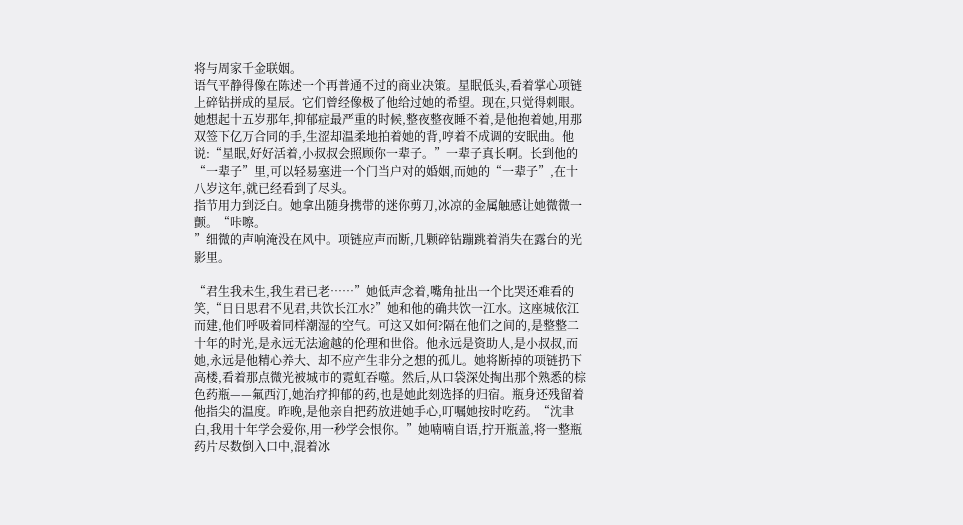将与周家千金联姻。
语气平静得像在陈述一个再普通不过的商业决策。星眠低头,看着掌心项链上碎钻拼成的星辰。它们曾经像极了他给过她的希望。现在,只觉得刺眼。
她想起十五岁那年,抑郁症最严重的时候,整夜整夜睡不着,是他抱着她,用那双签下亿万合同的手,生涩却温柔地拍着她的背,哼着不成调的安眠曲。他说:“星眠,好好活着,小叔叔会照顾你一辈子。”一辈子真长啊。长到他的“一辈子”里,可以轻易塞进一个门当户对的婚姻,而她的“一辈子”,在十八岁这年,就已经看到了尽头。
指节用力到泛白。她拿出随身携带的迷你剪刀,冰凉的金属触感让她微微一颤。“咔嚓。
”细微的声响淹没在风中。项链应声而断,几颗碎钻蹦跳着消失在露台的光影里。

“君生我未生,我生君已老……”她低声念着,嘴角扯出一个比哭还难看的笑,“日日思君不见君,共饮长江水?”她和他的确共饮一江水。这座城依江而建,他们呼吸着同样潮湿的空气。可这又如何?隔在他们之间的,是整整二十年的时光,是永远无法逾越的伦理和世俗。他永远是资助人,是小叔叔,而她,永远是他精心养大、却不应产生非分之想的孤儿。她将断掉的项链扔下高楼,看着那点微光被城市的霓虹吞噬。然后,从口袋深处掏出那个熟悉的棕色药瓶——氟西汀,她治疗抑郁的药,也是她此刻选择的归宿。瓶身还残留着他指尖的温度。昨晚,是他亲自把药放进她手心,叮嘱她按时吃药。“沈聿白,我用十年学会爱你,用一秒学会恨你。”她喃喃自语,拧开瓶盖,将一整瓶药片尽数倒入口中,混着冰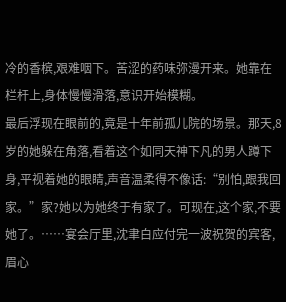冷的香槟,艰难咽下。苦涩的药味弥漫开来。她靠在栏杆上,身体慢慢滑落,意识开始模糊。
最后浮现在眼前的,竟是十年前孤儿院的场景。那天,8岁的她躲在角落,看着这个如同天神下凡的男人蹲下身,平视着她的眼睛,声音温柔得不像话:“别怕,跟我回家。”家?她以为她终于有家了。可现在,这个家,不要她了。……宴会厅里,沈聿白应付完一波祝贺的宾客,眉心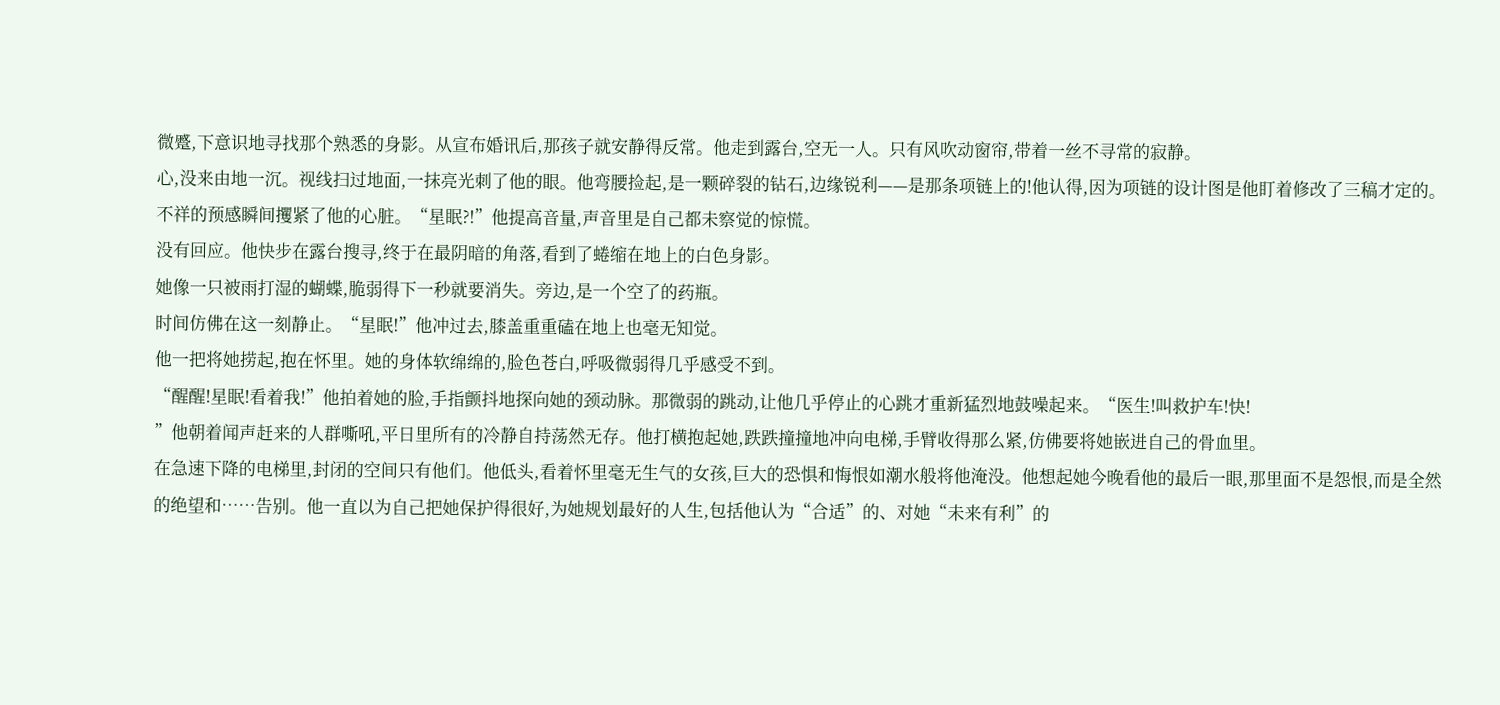微蹙,下意识地寻找那个熟悉的身影。从宣布婚讯后,那孩子就安静得反常。他走到露台,空无一人。只有风吹动窗帘,带着一丝不寻常的寂静。
心,没来由地一沉。视线扫过地面,一抹亮光刺了他的眼。他弯腰捡起,是一颗碎裂的钻石,边缘锐利——是那条项链上的!他认得,因为项链的设计图是他盯着修改了三稿才定的。
不祥的预感瞬间攫紧了他的心脏。“星眠?!”他提高音量,声音里是自己都未察觉的惊慌。
没有回应。他快步在露台搜寻,终于在最阴暗的角落,看到了蜷缩在地上的白色身影。
她像一只被雨打湿的蝴蝶,脆弱得下一秒就要消失。旁边,是一个空了的药瓶。
时间仿佛在这一刻静止。“星眠!”他冲过去,膝盖重重磕在地上也毫无知觉。
他一把将她捞起,抱在怀里。她的身体软绵绵的,脸色苍白,呼吸微弱得几乎感受不到。
“醒醒!星眠!看着我!”他拍着她的脸,手指颤抖地探向她的颈动脉。那微弱的跳动,让他几乎停止的心跳才重新猛烈地鼓噪起来。“医生!叫救护车!快!
”他朝着闻声赶来的人群嘶吼,平日里所有的冷静自持荡然无存。他打横抱起她,跌跌撞撞地冲向电梯,手臂收得那么紧,仿佛要将她嵌进自己的骨血里。
在急速下降的电梯里,封闭的空间只有他们。他低头,看着怀里毫无生气的女孩,巨大的恐惧和悔恨如潮水般将他淹没。他想起她今晚看他的最后一眼,那里面不是怨恨,而是全然的绝望和……告别。他一直以为自己把她保护得很好,为她规划最好的人生,包括他认为“合适”的、对她“未来有利”的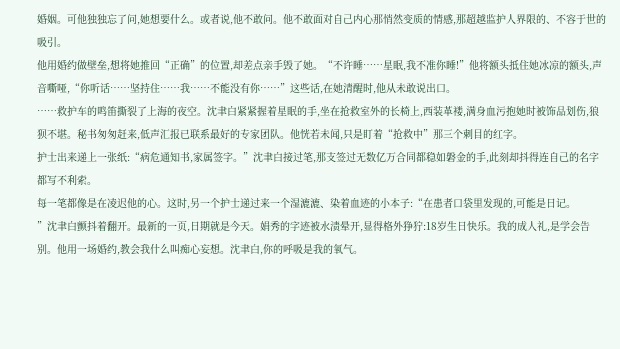婚姻。可他独独忘了问,她想要什么。或者说,他不敢问。他不敢面对自己内心那悄然变质的情感,那超越监护人界限的、不容于世的吸引。
他用婚约做壁垒,想将她推回“正确”的位置,却差点亲手毁了她。“不许睡……星眠,我不准你睡!”他将额头抵住她冰凉的额头,声音嘶哑,“你听话……坚持住……我……不能没有你……”这些话,在她清醒时,他从未敢说出口。
……救护车的鸣笛撕裂了上海的夜空。沈聿白紧紧握着星眠的手,坐在抢救室外的长椅上,西装革褛,满身血污抱她时被饰品划伤,狼狈不堪。秘书匆匆赶来,低声汇报已联系最好的专家团队。他恍若未闻,只是盯着“抢救中”那三个刺目的红字。
护士出来递上一张纸:“病危通知书,家属签字。”沈聿白接过笔,那支签过无数亿万合同都稳如磐金的手,此刻却抖得连自己的名字都写不利索。
每一笔都像是在凌迟他的心。这时,另一个护士递过来一个湿漉漉、染着血迹的小本子:“在患者口袋里发现的,可能是日记。
”沈聿白颤抖着翻开。最新的一页,日期就是今天。娟秀的字迹被水渍晕开,显得格外狰狞:18岁生日快乐。我的成人礼,是学会告别。他用一场婚约,教会我什么叫痴心妄想。沈聿白,你的呼吸是我的氧气。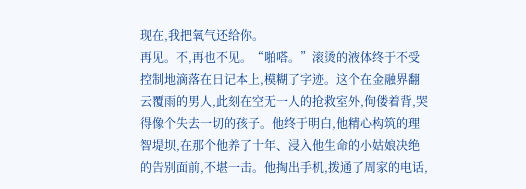现在,我把氧气还给你。
再见。不,再也不见。“啪嗒。”滚烫的液体终于不受控制地滴落在日记本上,模糊了字迹。这个在金融界翻云覆雨的男人,此刻在空无一人的抢救室外,佝偻着背,哭得像个失去一切的孩子。他终于明白,他精心构筑的理智堤坝,在那个他养了十年、浸入他生命的小姑娘决绝的告别面前,不堪一击。他掏出手机,拨通了周家的电话,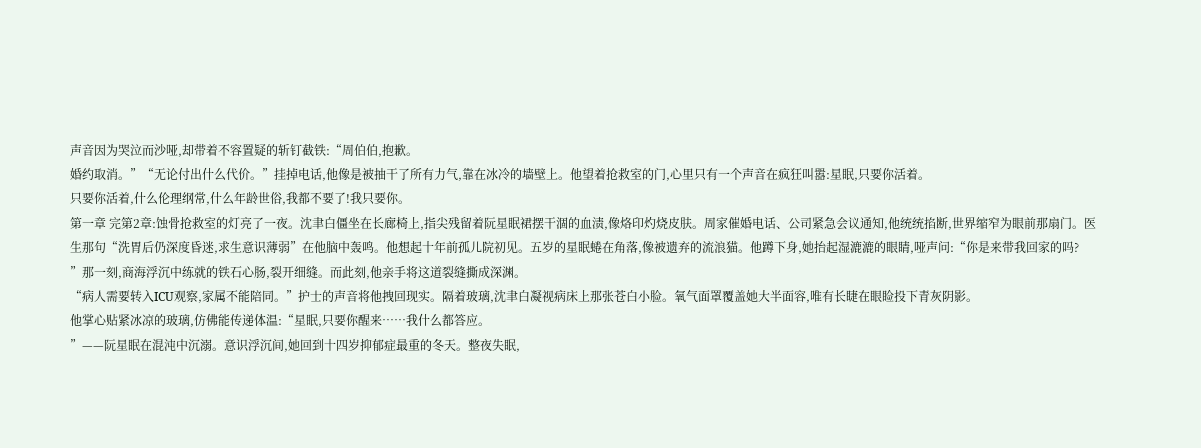声音因为哭泣而沙哑,却带着不容置疑的斩钉截铁:“周伯伯,抱歉。
婚约取消。”“无论付出什么代价。”挂掉电话,他像是被抽干了所有力气,靠在冰冷的墙壁上。他望着抢救室的门,心里只有一个声音在疯狂叫嚣:星眠,只要你活着。
只要你活着,什么伦理纲常,什么年龄世俗,我都不要了!我只要你。
第一章 完第2章:蚀骨抢救室的灯亮了一夜。沈聿白僵坐在长廊椅上,指尖残留着阮星眠裙摆干涸的血渍,像烙印灼烧皮肤。周家催婚电话、公司紧急会议通知,他统统掐断,世界缩窄为眼前那扇门。医生那句“洗胃后仍深度昏迷,求生意识薄弱”在他脑中轰鸣。他想起十年前孤儿院初见。五岁的星眠蜷在角落,像被遗弃的流浪猫。他蹲下身,她抬起湿漉漉的眼睛,哑声问:“你是来带我回家的吗?
”那一刻,商海浮沉中练就的铁石心肠,裂开细缝。而此刻,他亲手将这道裂缝撕成深渊。
“病人需要转入ICU观察,家属不能陪同。”护士的声音将他拽回现实。隔着玻璃,沈聿白凝视病床上那张苍白小脸。氧气面罩覆盖她大半面容,唯有长睫在眼睑投下青灰阴影。
他掌心贴紧冰凉的玻璃,仿佛能传递体温:“星眠,只要你醒来……我什么都答应。
”——阮星眠在混沌中沉溺。意识浮沉间,她回到十四岁抑郁症最重的冬天。整夜失眠,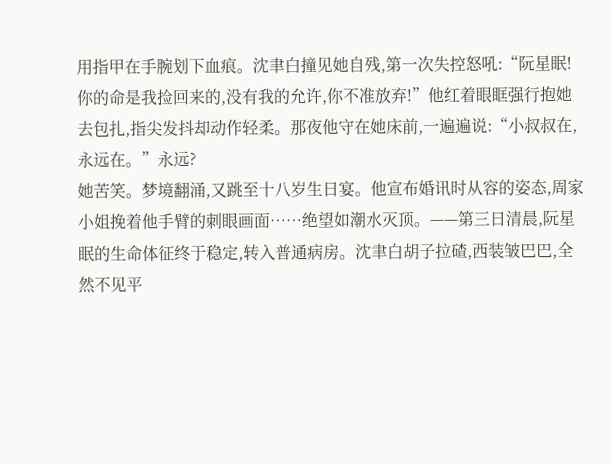用指甲在手腕划下血痕。沈聿白撞见她自残,第一次失控怒吼:“阮星眠!
你的命是我捡回来的,没有我的允许,你不准放弃!”他红着眼眶强行抱她去包扎,指尖发抖却动作轻柔。那夜他守在她床前,一遍遍说:“小叔叔在,永远在。”永远?
她苦笑。梦境翻涌,又跳至十八岁生日宴。他宣布婚讯时从容的姿态,周家小姐挽着他手臂的刺眼画面……绝望如潮水灭顶。——第三日清晨,阮星眠的生命体征终于稳定,转入普通病房。沈聿白胡子拉碴,西装皱巴巴,全然不见平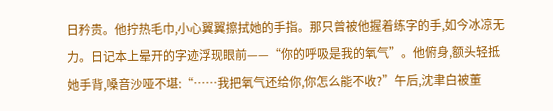日矜贵。他拧热毛巾,小心翼翼擦拭她的手指。那只曾被他握着练字的手,如今冰凉无力。日记本上晕开的字迹浮现眼前——“你的呼吸是我的氧气”。他俯身,额头轻抵她手背,嗓音沙哑不堪:“……我把氧气还给你,你怎么能不收?”午后,沈聿白被董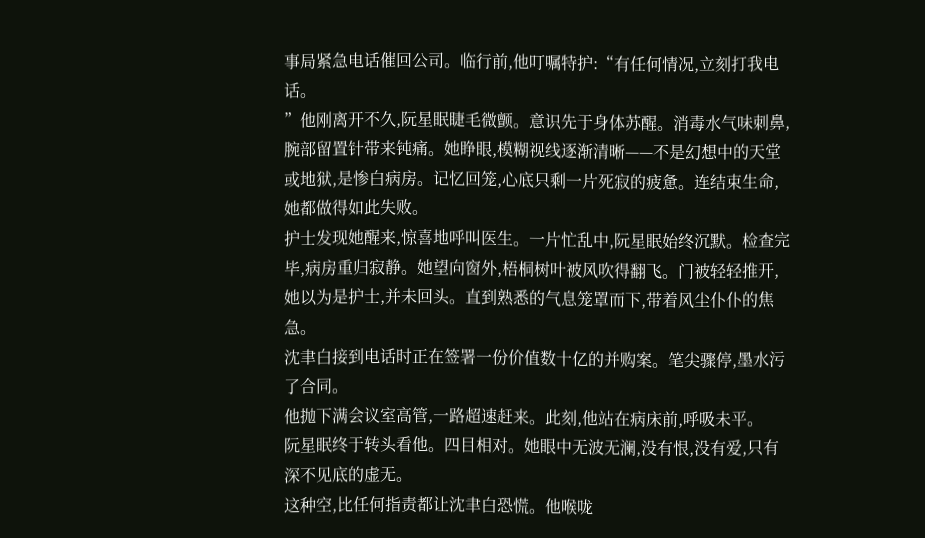事局紧急电话催回公司。临行前,他叮嘱特护:“有任何情况,立刻打我电话。
”他刚离开不久,阮星眠睫毛微颤。意识先于身体苏醒。消毒水气味刺鼻,腕部留置针带来钝痛。她睁眼,模糊视线逐渐清晰——不是幻想中的天堂或地狱,是惨白病房。记忆回笼,心底只剩一片死寂的疲惫。连结束生命,她都做得如此失败。
护士发现她醒来,惊喜地呼叫医生。一片忙乱中,阮星眠始终沉默。检查完毕,病房重归寂静。她望向窗外,梧桐树叶被风吹得翻飞。门被轻轻推开,她以为是护士,并未回头。直到熟悉的气息笼罩而下,带着风尘仆仆的焦急。
沈聿白接到电话时正在签署一份价值数十亿的并购案。笔尖骤停,墨水污了合同。
他抛下满会议室高管,一路超速赶来。此刻,他站在病床前,呼吸未平。
阮星眠终于转头看他。四目相对。她眼中无波无澜,没有恨,没有爱,只有深不见底的虚无。
这种空,比任何指责都让沈聿白恐慌。他喉咙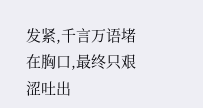发紧,千言万语堵在胸口,最终只艰涩吐出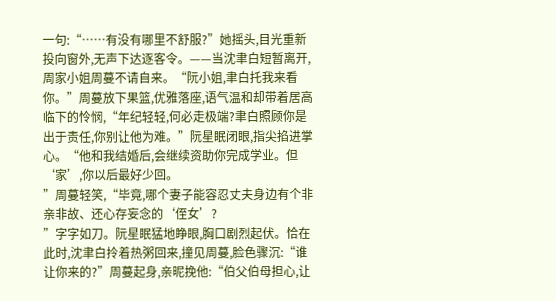一句:“……有没有哪里不舒服?”她摇头,目光重新投向窗外,无声下达逐客令。——当沈聿白短暂离开,周家小姐周蔓不请自来。“阮小姐,聿白托我来看你。”周蔓放下果篮,优雅落座,语气温和却带着居高临下的怜悯,“年纪轻轻,何必走极端?聿白照顾你是出于责任,你别让他为难。”阮星眠闭眼,指尖掐进掌心。“他和我结婚后,会继续资助你完成学业。但‘家’,你以后最好少回。
”周蔓轻笑,“毕竟,哪个妻子能容忍丈夫身边有个非亲非故、还心存妄念的‘侄女’?
”字字如刀。阮星眠猛地睁眼,胸口剧烈起伏。恰在此时,沈聿白拎着热粥回来,撞见周蔓,脸色骤沉:“谁让你来的?”周蔓起身,亲昵挽他:“伯父伯母担心,让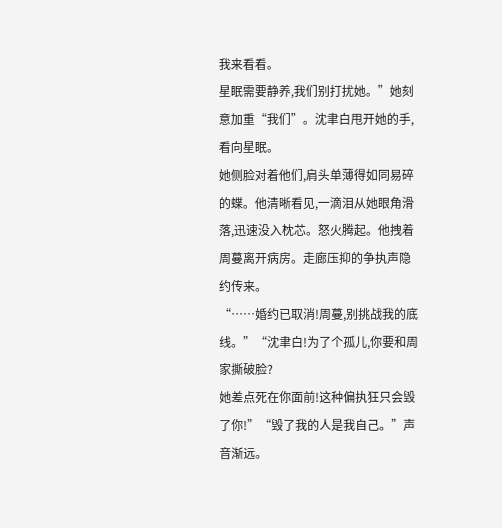我来看看。
星眠需要静养,我们别打扰她。”她刻意加重“我们”。沈聿白甩开她的手,看向星眠。
她侧脸对着他们,肩头单薄得如同易碎的蝶。他清晰看见,一滴泪从她眼角滑落,迅速没入枕芯。怒火腾起。他拽着周蔓离开病房。走廊压抑的争执声隐约传来。
“……婚约已取消!周蔓,别挑战我的底线。”“沈聿白!为了个孤儿,你要和周家撕破脸?
她差点死在你面前!这种偏执狂只会毁了你!”“毁了我的人是我自己。”声音渐远。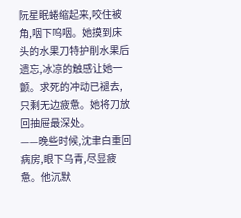阮星眠蜷缩起来,咬住被角,咽下呜咽。她摸到床头的水果刀特护削水果后遗忘,冰凉的触感让她一颤。求死的冲动已褪去,只剩无边疲惫。她将刀放回抽屉最深处。
——晚些时候,沈聿白重回病房,眼下乌青,尽显疲惫。他沉默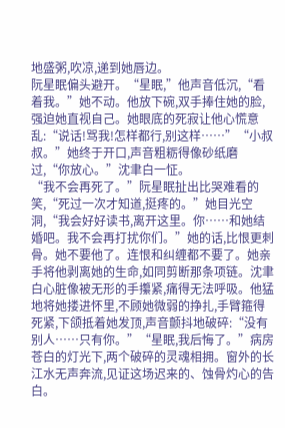地盛粥,吹凉,递到她唇边。
阮星眠偏头避开。“星眠,”他声音低沉,“看着我。”她不动。他放下碗,双手捧住她的脸,强迫她直视自己。她眼底的死寂让他心慌意乱:“说话!骂我!怎样都行,别这样……”“小叔叔。”她终于开口,声音粗粝得像砂纸磨过,“你放心。”沈聿白一怔。
“我不会再死了。”阮星眠扯出比哭难看的笑,“死过一次才知道,挺疼的。”她目光空洞,“我会好好读书,离开这里。你……和她结婚吧。我不会再打扰你们。”她的话,比恨更刺骨。她不要他了。连恨和纠缠都不要了。她亲手将他剥离她的生命,如同剪断那条项链。沈聿白心脏像被无形的手攥紧,痛得无法呼吸。他猛地将她搂进怀里,不顾她微弱的挣扎,手臂箍得死紧,下颌抵着她发顶,声音颤抖地破碎:“没有别人……只有你。”“星眠,我后悔了。”病房苍白的灯光下,两个破碎的灵魂相拥。窗外的长江水无声奔流,见证这场迟来的、蚀骨灼心的告白。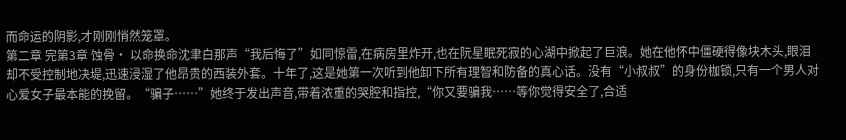而命运的阴影,才刚刚悄然笼罩。
第二章 完第3章 蚀骨· 以命换命沈聿白那声“我后悔了”如同惊雷,在病房里炸开,也在阮星眠死寂的心湖中掀起了巨浪。她在他怀中僵硬得像块木头,眼泪却不受控制地决堤,迅速浸湿了他昂贵的西装外套。十年了,这是她第一次听到他卸下所有理智和防备的真心话。没有“小叔叔”的身份枷锁,只有一个男人对心爱女子最本能的挽留。“骗子……”她终于发出声音,带着浓重的哭腔和指控,“你又要骗我……等你觉得安全了,合适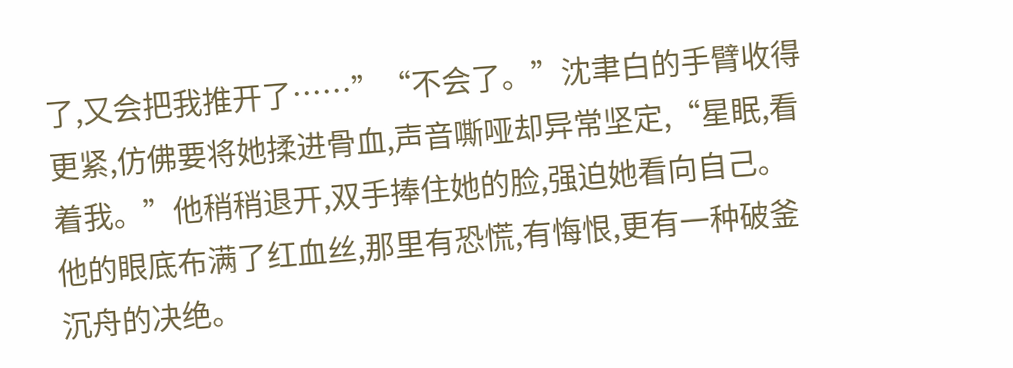了,又会把我推开了……”“不会了。”沈聿白的手臂收得更紧,仿佛要将她揉进骨血,声音嘶哑却异常坚定,“星眠,看着我。”他稍稍退开,双手捧住她的脸,强迫她看向自己。
他的眼底布满了红血丝,那里有恐慌,有悔恨,更有一种破釜沉舟的决绝。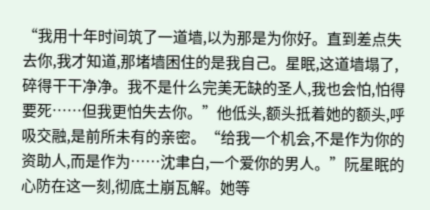“我用十年时间筑了一道墙,以为那是为你好。直到差点失去你,我才知道,那堵墙困住的是我自己。星眠,这道墙塌了,碎得干干净净。我不是什么完美无缺的圣人,我也会怕,怕得要死……但我更怕失去你。”他低头,额头抵着她的额头,呼吸交融,是前所未有的亲密。“给我一个机会,不是作为你的资助人,而是作为……沈聿白,一个爱你的男人。”阮星眠的心防在这一刻,彻底土崩瓦解。她等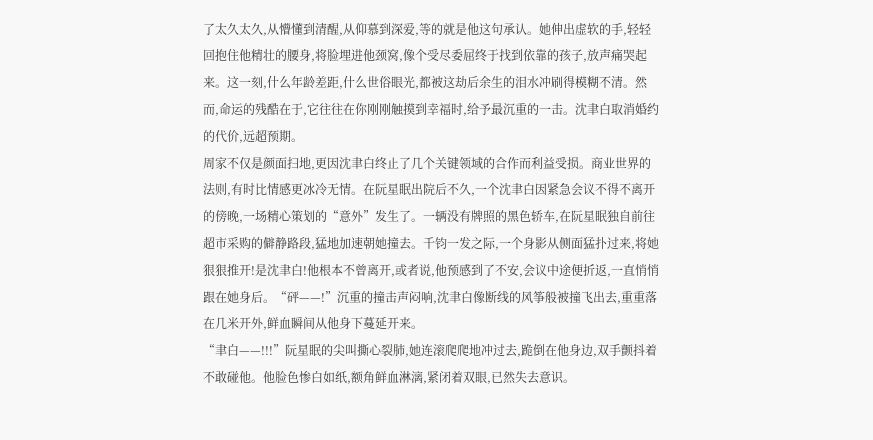了太久太久,从懵懂到清醒,从仰慕到深爱,等的就是他这句承认。她伸出虚软的手,轻轻回抱住他精壮的腰身,将脸埋进他颈窝,像个受尽委屈终于找到依靠的孩子,放声痛哭起来。这一刻,什么年龄差距,什么世俗眼光,都被这劫后余生的泪水冲刷得模糊不清。然而,命运的残酷在于,它往往在你刚刚触摸到幸福时,给予最沉重的一击。沈聿白取消婚约的代价,远超预期。
周家不仅是颜面扫地,更因沈聿白终止了几个关键领域的合作而利益受损。商业世界的法则,有时比情感更冰冷无情。在阮星眠出院后不久,一个沈聿白因紧急会议不得不离开的傍晚,一场精心策划的“意外”发生了。一辆没有牌照的黑色轿车,在阮星眠独自前往超市采购的僻静路段,猛地加速朝她撞去。千钧一发之际,一个身影从侧面猛扑过来,将她狠狠推开!是沈聿白!他根本不曾离开,或者说,他预感到了不安,会议中途便折返,一直悄悄跟在她身后。“砰——!”沉重的撞击声闷响,沈聿白像断线的风筝般被撞飞出去,重重落在几米开外,鲜血瞬间从他身下蔓延开来。
“聿白——!!!”阮星眠的尖叫撕心裂肺,她连滚爬爬地冲过去,跪倒在他身边,双手颤抖着不敢碰他。他脸色惨白如纸,额角鲜血淋漓,紧闭着双眼,已然失去意识。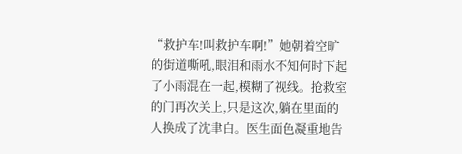“救护车!叫救护车啊!”她朝着空旷的街道嘶吼,眼泪和雨水不知何时下起了小雨混在一起,模糊了视线。抢救室的门再次关上,只是这次,躺在里面的人换成了沈聿白。医生面色凝重地告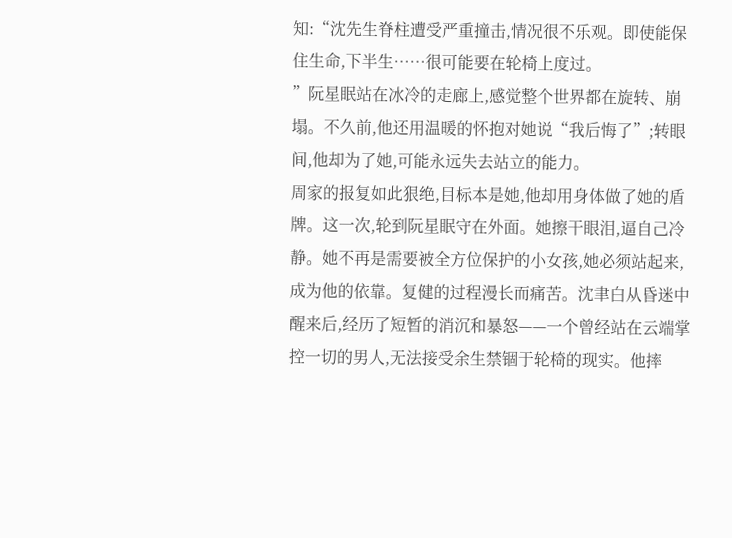知:“沈先生脊柱遭受严重撞击,情况很不乐观。即使能保住生命,下半生……很可能要在轮椅上度过。
”阮星眠站在冰冷的走廊上,感觉整个世界都在旋转、崩塌。不久前,他还用温暖的怀抱对她说“我后悔了”;转眼间,他却为了她,可能永远失去站立的能力。
周家的报复如此狠绝,目标本是她,他却用身体做了她的盾牌。这一次,轮到阮星眠守在外面。她擦干眼泪,逼自己冷静。她不再是需要被全方位保护的小女孩,她必须站起来,成为他的依靠。复健的过程漫长而痛苦。沈聿白从昏迷中醒来后,经历了短暂的消沉和暴怒——一个曾经站在云端掌控一切的男人,无法接受余生禁锢于轮椅的现实。他摔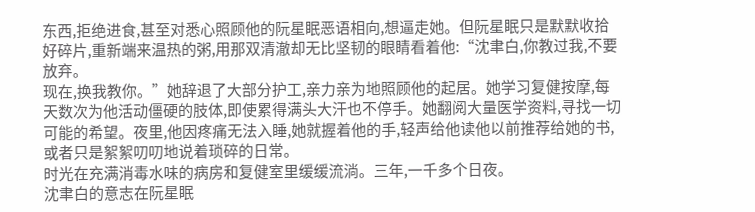东西,拒绝进食,甚至对悉心照顾他的阮星眠恶语相向,想逼走她。但阮星眠只是默默收拾好碎片,重新端来温热的粥,用那双清澈却无比坚韧的眼睛看着他:“沈聿白,你教过我,不要放弃。
现在,换我教你。”她辞退了大部分护工,亲力亲为地照顾他的起居。她学习复健按摩,每天数次为他活动僵硬的肢体,即使累得满头大汗也不停手。她翻阅大量医学资料,寻找一切可能的希望。夜里,他因疼痛无法入睡,她就握着他的手,轻声给他读他以前推荐给她的书,或者只是絮絮叨叨地说着琐碎的日常。
时光在充满消毒水味的病房和复健室里缓缓流淌。三年,一千多个日夜。
沈聿白的意志在阮星眠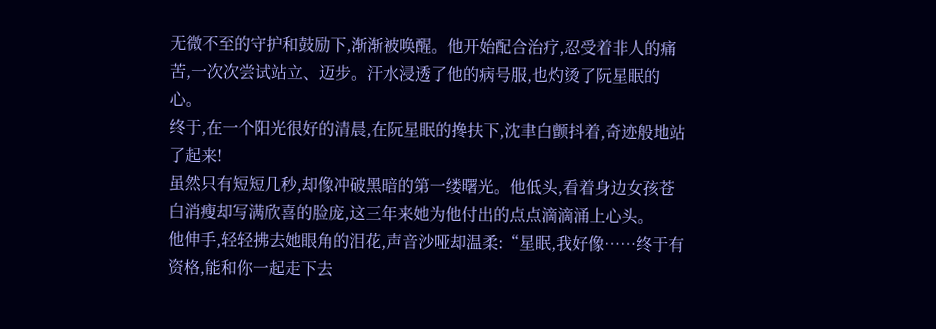无微不至的守护和鼓励下,渐渐被唤醒。他开始配合治疗,忍受着非人的痛苦,一次次尝试站立、迈步。汗水浸透了他的病号服,也灼烫了阮星眠的心。
终于,在一个阳光很好的清晨,在阮星眠的搀扶下,沈聿白颤抖着,奇迹般地站了起来!
虽然只有短短几秒,却像冲破黑暗的第一缕曙光。他低头,看着身边女孩苍白消瘦却写满欣喜的脸庞,这三年来她为他付出的点点滴滴涌上心头。
他伸手,轻轻拂去她眼角的泪花,声音沙哑却温柔:“星眠,我好像……终于有资格,能和你一起走下去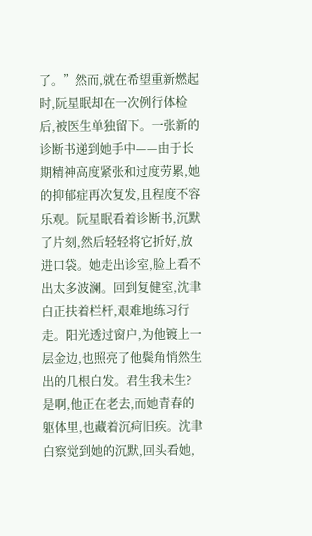了。”然而,就在希望重新燃起时,阮星眠却在一次例行体检后,被医生单独留下。一张新的诊断书递到她手中——由于长期精神高度紧张和过度劳累,她的抑郁症再次复发,且程度不容乐观。阮星眠看着诊断书,沉默了片刻,然后轻轻将它折好,放进口袋。她走出诊室,脸上看不出太多波澜。回到复健室,沈聿白正扶着栏杆,艰难地练习行走。阳光透过窗户,为他镀上一层金边,也照亮了他鬓角悄然生出的几根白发。君生我未生?是啊,他正在老去,而她青春的躯体里,也藏着沉疴旧疾。沈聿白察觉到她的沉默,回头看她,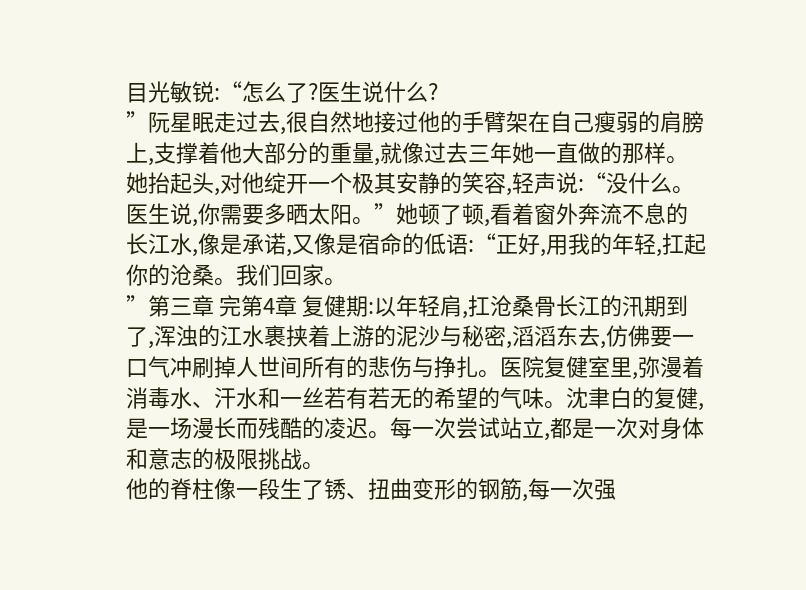目光敏锐:“怎么了?医生说什么?
”阮星眠走过去,很自然地接过他的手臂架在自己瘦弱的肩膀上,支撑着他大部分的重量,就像过去三年她一直做的那样。她抬起头,对他绽开一个极其安静的笑容,轻声说:“没什么。医生说,你需要多晒太阳。”她顿了顿,看着窗外奔流不息的长江水,像是承诺,又像是宿命的低语:“正好,用我的年轻,扛起你的沧桑。我们回家。
”第三章 完第4章 复健期:以年轻肩,扛沧桑骨长江的汛期到了,浑浊的江水裹挟着上游的泥沙与秘密,滔滔东去,仿佛要一口气冲刷掉人世间所有的悲伤与挣扎。医院复健室里,弥漫着消毒水、汗水和一丝若有若无的希望的气味。沈聿白的复健,是一场漫长而残酷的凌迟。每一次尝试站立,都是一次对身体和意志的极限挑战。
他的脊柱像一段生了锈、扭曲变形的钢筋,每一次强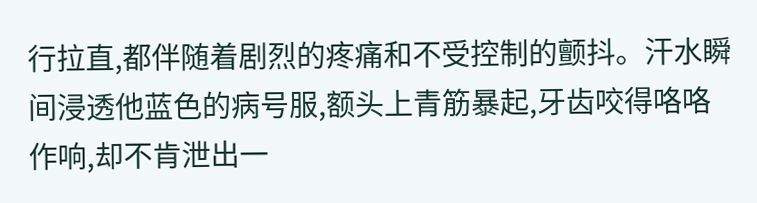行拉直,都伴随着剧烈的疼痛和不受控制的颤抖。汗水瞬间浸透他蓝色的病号服,额头上青筋暴起,牙齿咬得咯咯作响,却不肯泄出一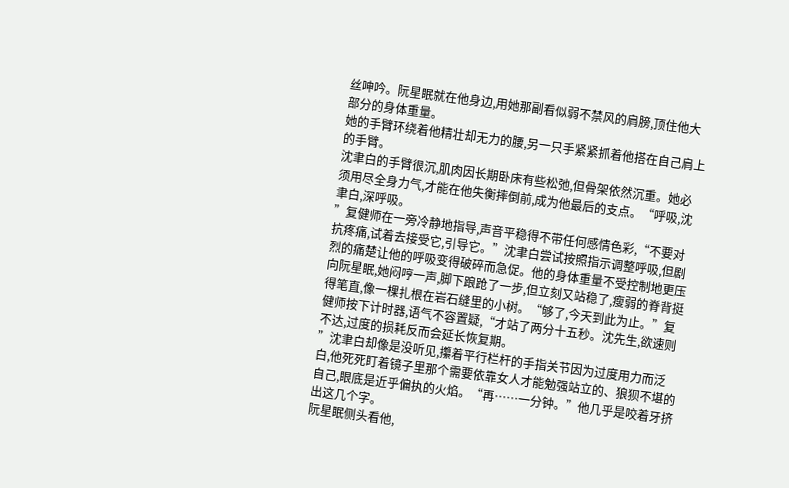丝呻吟。阮星眠就在他身边,用她那副看似弱不禁风的肩膀,顶住他大部分的身体重量。
她的手臂环绕着他精壮却无力的腰,另一只手紧紧抓着他搭在自己肩上的手臂。
沈聿白的手臂很沉,肌肉因长期卧床有些松弛,但骨架依然沉重。她必须用尽全身力气,才能在他失衡摔倒前,成为他最后的支点。“呼吸,沈聿白,深呼吸。
”复健师在一旁冷静地指导,声音平稳得不带任何感情色彩,“不要对抗疼痛,试着去接受它,引导它。”沈聿白尝试按照指示调整呼吸,但剧烈的痛楚让他的呼吸变得破碎而急促。他的身体重量不受控制地更压向阮星眠,她闷哼一声,脚下踉跄了一步,但立刻又站稳了,瘦弱的脊背挺得笔直,像一棵扎根在岩石缝里的小树。“够了,今天到此为止。”复健师按下计时器,语气不容置疑,“才站了两分十五秒。沈先生,欲速则不达,过度的损耗反而会延长恢复期。
”沈聿白却像是没听见,攥着平行栏杆的手指关节因为过度用力而泛白,他死死盯着镜子里那个需要依靠女人才能勉强站立的、狼狈不堪的自己,眼底是近乎偏执的火焰。“再……一分钟。”他几乎是咬着牙挤出这几个字。
阮星眠侧头看他,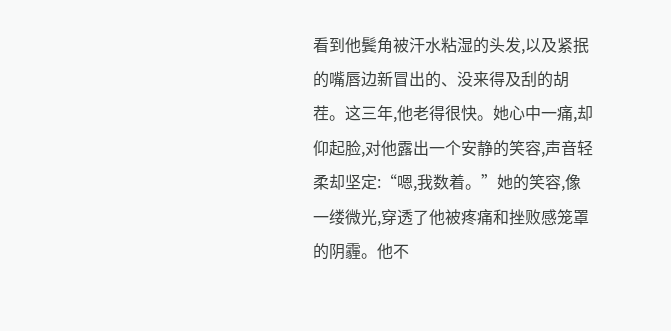看到他鬓角被汗水粘湿的头发,以及紧抿的嘴唇边新冒出的、没来得及刮的胡茬。这三年,他老得很快。她心中一痛,却仰起脸,对他露出一个安静的笑容,声音轻柔却坚定:“嗯,我数着。”她的笑容,像一缕微光,穿透了他被疼痛和挫败感笼罩的阴霾。他不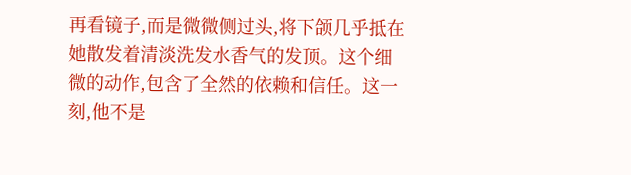再看镜子,而是微微侧过头,将下颌几乎抵在她散发着清淡洗发水香气的发顶。这个细微的动作,包含了全然的依赖和信任。这一刻,他不是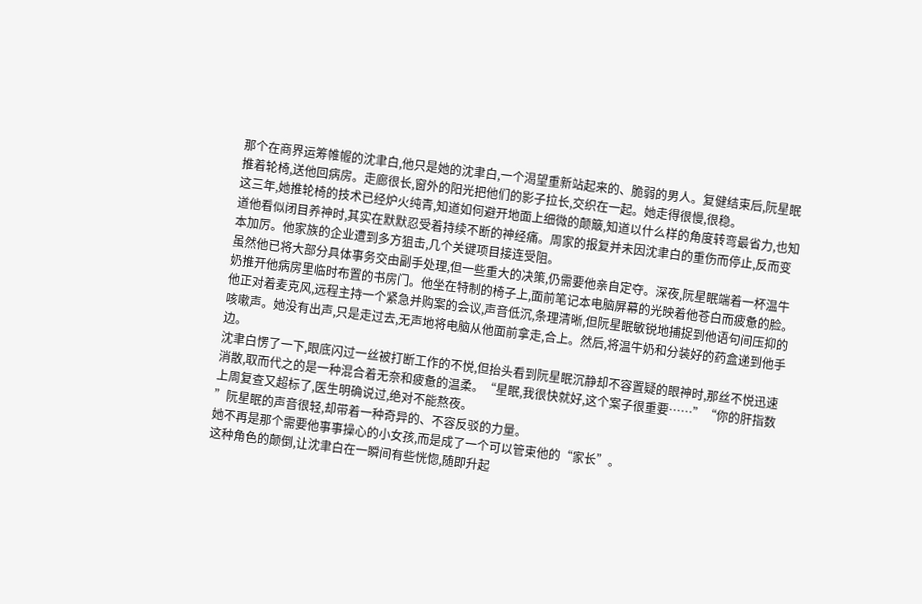那个在商界运筹帷幄的沈聿白,他只是她的沈聿白,一个渴望重新站起来的、脆弱的男人。复健结束后,阮星眠推着轮椅,送他回病房。走廊很长,窗外的阳光把他们的影子拉长,交织在一起。她走得很慢,很稳。
这三年,她推轮椅的技术已经炉火纯青,知道如何避开地面上细微的颠簸,知道以什么样的角度转弯最省力,也知道他看似闭目养神时,其实在默默忍受着持续不断的神经痛。周家的报复并未因沈聿白的重伤而停止,反而变本加厉。他家族的企业遭到多方狙击,几个关键项目接连受阻。
虽然他已将大部分具体事务交由副手处理,但一些重大的决策,仍需要他亲自定夺。深夜,阮星眠端着一杯温牛奶推开他病房里临时布置的书房门。他坐在特制的椅子上,面前笔记本电脑屏幕的光映着他苍白而疲惫的脸。他正对着麦克风,远程主持一个紧急并购案的会议,声音低沉,条理清晰,但阮星眠敏锐地捕捉到他语句间压抑的咳嗽声。她没有出声,只是走过去,无声地将电脑从他面前拿走,合上。然后,将温牛奶和分装好的药盒递到他手边。
沈聿白愣了一下,眼底闪过一丝被打断工作的不悦,但抬头看到阮星眠沉静却不容置疑的眼神时,那丝不悦迅速消散,取而代之的是一种混合着无奈和疲惫的温柔。“星眠,我很快就好,这个案子很重要……”“你的肝指数上周复查又超标了,医生明确说过,绝对不能熬夜。
”阮星眠的声音很轻,却带着一种奇异的、不容反驳的力量。
她不再是那个需要他事事操心的小女孩,而是成了一个可以管束他的“家长”。
这种角色的颠倒,让沈聿白在一瞬间有些恍惚,随即升起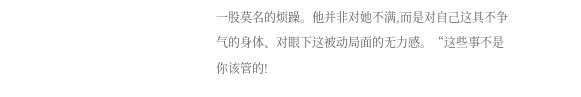一股莫名的烦躁。他并非对她不满,而是对自己这具不争气的身体、对眼下这被动局面的无力感。“这些事不是你该管的!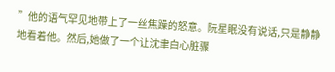”他的语气罕见地带上了一丝焦躁的怒意。阮星眠没有说话,只是静静地看着他。然后,她做了一个让沈聿白心脏骤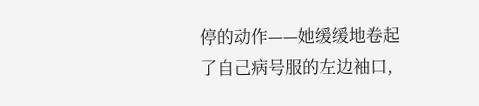停的动作——她缓缓地卷起了自己病号服的左边袖口,